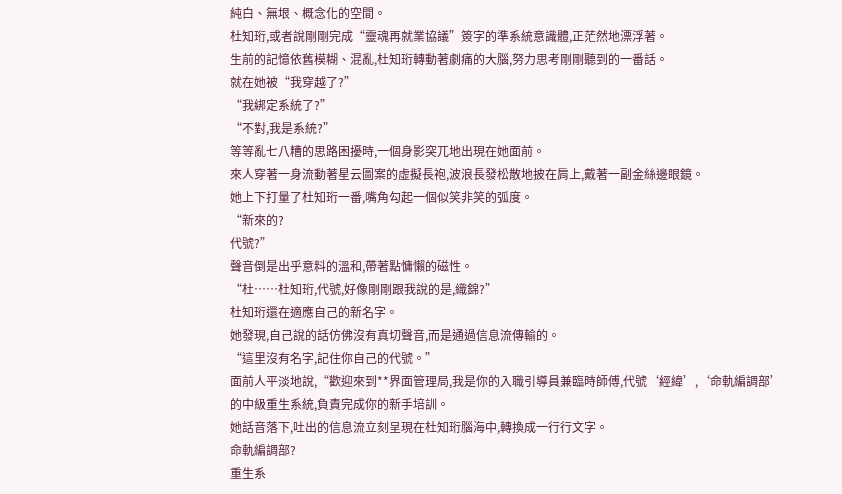純白、無垠、概念化的空間。
杜知珩,或者說剛剛完成“靈魂再就業協議”簽字的準系統意識體,正茫然地漂浮著。
生前的記憶依舊模糊、混亂,杜知珩轉動著劇痛的大腦,努力思考剛剛聽到的一番話。
就在她被“我穿越了?”
“我綁定系統了?”
“不對,我是系統?”
等等亂七八糟的思路困擾時,一個身影突兀地出現在她面前。
來人穿著一身流動著星云圖案的虛擬長袍,波浪長發松散地披在肩上,戴著一副金絲邊眼鏡。
她上下打量了杜知珩一番,嘴角勾起一個似笑非笑的弧度。
“新來的?
代號?”
聲音倒是出乎意料的溫和,帶著點慵懶的磁性。
“杜……杜知珩,代號,好像剛剛跟我說的是,織錦?”
杜知珩還在適應自己的新名字。
她發現,自己說的話仿佛沒有真切聲音,而是通過信息流傳輸的。
“這里沒有名字,記住你自己的代號。”
面前人平淡地說,“歡迎來到**界面管理局,我是你的入職引導員兼臨時師傅,代號‘經緯’,‘命軌編調部’的中級重生系統,負責完成你的新手培訓。
她話音落下,吐出的信息流立刻呈現在杜知珩腦海中,轉換成一行行文字。
命軌編調部?
重生系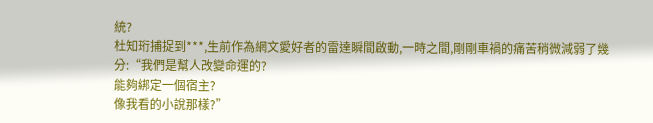統?
杜知珩捕捉到***,生前作為網文愛好者的雷達瞬間啟動,一時之間,剛剛車禍的痛苦稍微減弱了幾分:“我們是幫人改變命運的?
能夠綁定一個宿主?
像我看的小說那樣?”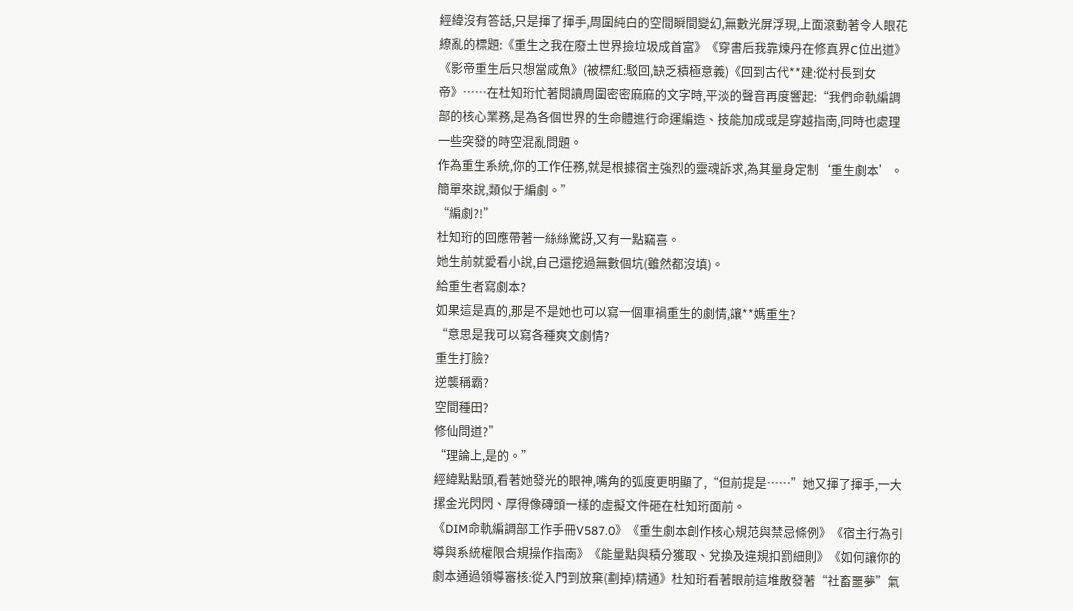經緯沒有答話,只是揮了揮手,周圍純白的空間瞬間變幻,無數光屏浮現,上面滾動著令人眼花繚亂的標題:《重生之我在廢土世界撿垃圾成首富》《穿書后我靠煉丹在修真界C位出道》《影帝重生后只想當咸魚》(被標紅:駁回,缺乏積極意義)《回到古代**建:從村長到女帝》……在杜知珩忙著閱讀周圍密密麻麻的文字時,平淡的聲音再度響起:“我們命軌編調部的核心業務,是為各個世界的生命體進行命運編造、技能加成或是穿越指南,同時也處理一些突發的時空混亂問題。
作為重生系統,你的工作任務,就是根據宿主強烈的靈魂訴求,為其量身定制‘重生劇本’。
簡單來說,類似于編劇。”
“編劇?!”
杜知珩的回應帶著一絲絲驚訝,又有一點竊喜。
她生前就愛看小說,自己還挖過無數個坑(雖然都沒填)。
給重生者寫劇本?
如果這是真的,那是不是她也可以寫一個車禍重生的劇情,讓**媽重生?
“意思是我可以寫各種爽文劇情?
重生打臉?
逆襲稱霸?
空間種田?
修仙問道?”
“理論上,是的。”
經緯點點頭,看著她發光的眼神,嘴角的弧度更明顯了,“但前提是……”她又揮了揮手,一大摞金光閃閃、厚得像磚頭一樣的虛擬文件砸在杜知珩面前。
《DIM命軌編調部工作手冊V587.0》《重生劇本創作核心規范與禁忌條例》《宿主行為引導與系統權限合規操作指南》《能量點與積分獲取、兌換及違規扣罰細則》《如何讓你的劇本通過領導審核:從入門到放棄(劃掉)精通》杜知珩看著眼前這堆散發著“社畜噩夢”氣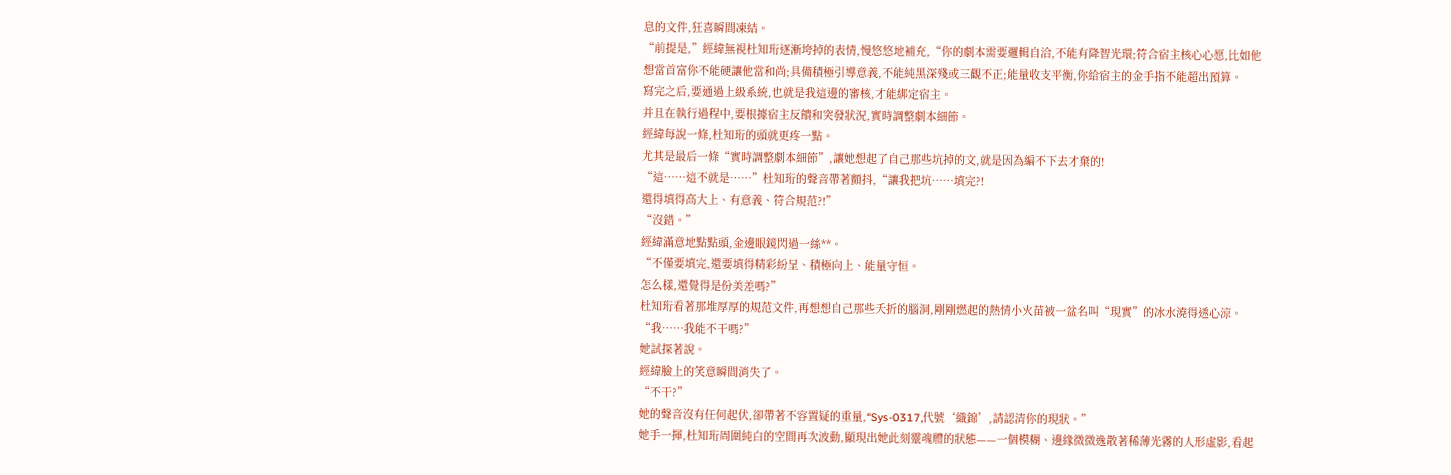息的文件,狂喜瞬間凍結。
“前提是,”經緯無視杜知珩逐漸垮掉的表情,慢悠悠地補充,“你的劇本需要邏輯自洽,不能有降智光環;符合宿主核心心愿,比如他想當首富你不能硬讓他當和尚;具備積極引導意義,不能純黑深殘或三觀不正;能量收支平衡,你給宿主的金手指不能超出預算。
寫完之后,要通過上級系統,也就是我這邊的審核,才能綁定宿主。
并且在執行過程中,要根據宿主反饋和突發狀況,實時調整劇本細節。
經緯每說一條,杜知珩的頭就更疼一點。
尤其是最后一條“實時調整劇本細節”,讓她想起了自己那些坑掉的文,就是因為編不下去才棄的!
“這……這不就是……”杜知珩的聲音帶著顫抖,“讓我把坑……填完?!
還得填得高大上、有意義、符合規范?!”
“沒錯。”
經緯滿意地點點頭,金邊眼鏡閃過一絲**。
“不僅要填完,還要填得精彩紛呈、積極向上、能量守恒。
怎么樣,還覺得是份美差嗎?”
杜知珩看著那堆厚厚的規范文件,再想想自己那些夭折的腦洞,剛剛燃起的熱情小火苗被一盆名叫“現實”的冰水澆得透心涼。
“我……我能不干嗎?”
她試探著說。
經緯臉上的笑意瞬間消失了。
“不干?”
她的聲音沒有任何起伏,卻帶著不容置疑的重量,“Sys-0317,代號‘織錦’,請認清你的現狀。”
她手一揮,杜知珩周圍純白的空間再次波動,顯現出她此刻靈魂體的狀態——一個模糊、邊緣微微逸散著稀薄光霧的人形虛影,看起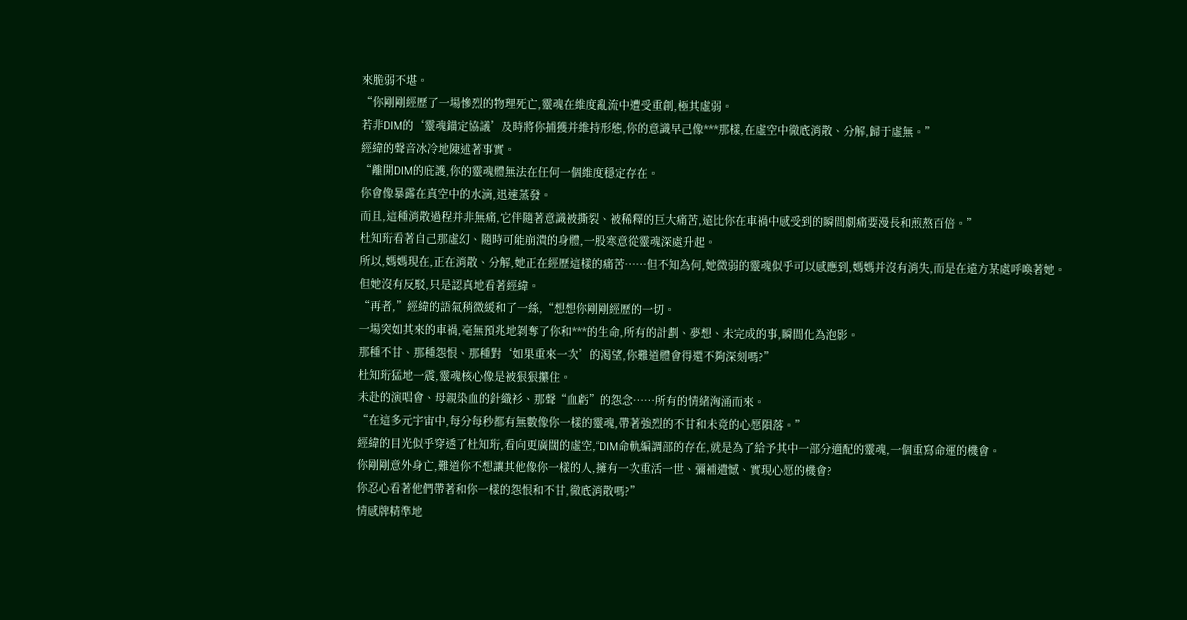來脆弱不堪。
“你剛剛經歷了一場慘烈的物理死亡,靈魂在維度亂流中遭受重創,極其虛弱。
若非DIM的‘靈魂錨定協議’及時將你捕獲并維持形態,你的意識早己像***那樣,在虛空中徹底消散、分解,歸于虛無。”
經緯的聲音冰冷地陳述著事實。
“離開DIM的庇護,你的靈魂體無法在任何一個維度穩定存在。
你會像暴露在真空中的水滴,迅速蒸發。
而且,這種消散過程并非無痛,它伴隨著意識被撕裂、被稀釋的巨大痛苦,遠比你在車禍中感受到的瞬間劇痛要漫長和煎熬百倍。”
杜知珩看著自己那虛幻、隨時可能崩潰的身體,一股寒意從靈魂深處升起。
所以,媽媽現在,正在消散、分解,她正在經歷這樣的痛苦……但不知為何,她微弱的靈魂似乎可以感應到,媽媽并沒有消失,而是在遠方某處呼喚著她。
但她沒有反駁,只是認真地看著經緯。
“再者,”經緯的語氣稍微緩和了一絲,“想想你剛剛經歷的一切。
一場突如其來的車禍,毫無預兆地剝奪了你和***的生命,所有的計劃、夢想、未完成的事,瞬間化為泡影。
那種不甘、那種怨恨、那種對‘如果重來一次’的渴望,你難道體會得還不夠深刻嗎?”
杜知珩猛地一震,靈魂核心像是被狠狠攥住。
未赴的演唱會、母親染血的針織衫、那聲“血虧”的怨念……所有的情緒洶涌而來。
“在這多元宇宙中,每分每秒都有無數像你一樣的靈魂,帶著強烈的不甘和未竟的心愿隕落。”
經緯的目光似乎穿透了杜知珩,看向更廣闊的虛空,“DIM命軌編調部的存在,就是為了給予其中一部分適配的靈魂,一個重寫命運的機會。
你剛剛意外身亡,難道你不想讓其他像你一樣的人,擁有一次重活一世、彌補遺憾、實現心愿的機會?
你忍心看著他們帶著和你一樣的怨恨和不甘,徹底消散嗎?”
情感牌精準地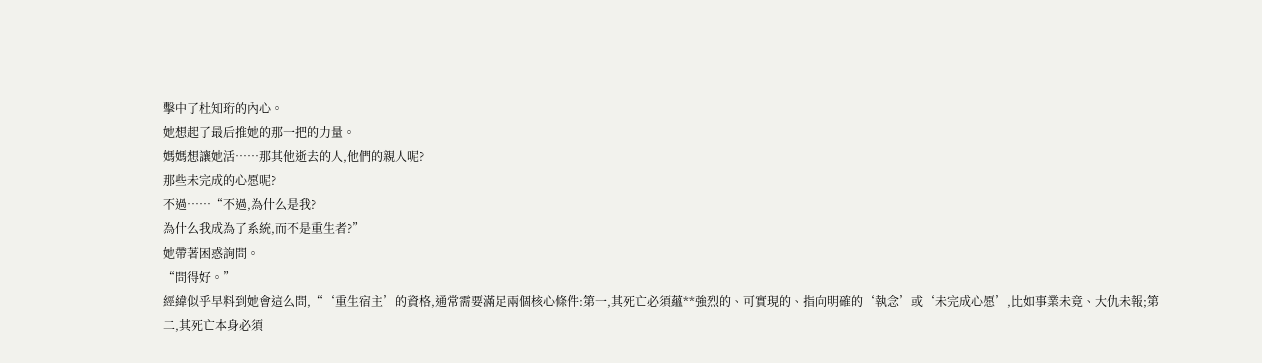擊中了杜知珩的內心。
她想起了最后推她的那一把的力量。
媽媽想讓她活……那其他逝去的人,他們的親人呢?
那些未完成的心愿呢?
不過……“不過,為什么是我?
為什么我成為了系統,而不是重生者?”
她帶著困惑詢問。
“問得好。”
經緯似乎早料到她會這么問,“‘重生宿主’的資格,通常需要滿足兩個核心條件:第一,其死亡必須蘊**強烈的、可實現的、指向明確的‘執念’或‘未完成心愿’,比如事業未竟、大仇未報;第二,其死亡本身必須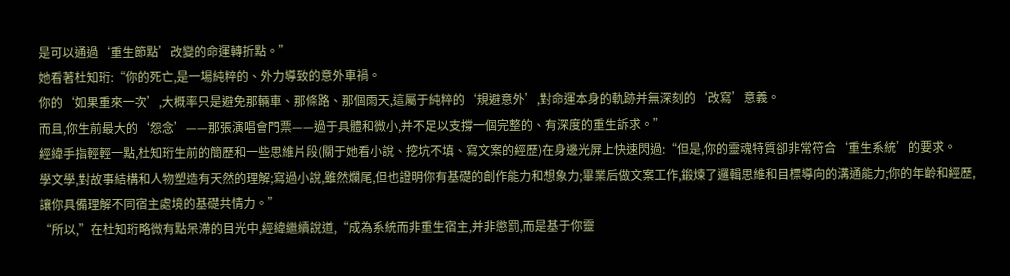是可以通過‘重生節點’改變的命運轉折點。”
她看著杜知珩:“你的死亡,是一場純粹的、外力導致的意外車禍。
你的‘如果重來一次’,大概率只是避免那輛車、那條路、那個雨天,這屬于純粹的‘規避意外’,對命運本身的軌跡并無深刻的‘改寫’意義。
而且,你生前最大的‘怨念’——那張演唱會門票——過于具體和微小,并不足以支撐一個完整的、有深度的重生訴求。”
經緯手指輕輕一點,杜知珩生前的簡歷和一些思維片段(關于她看小說、挖坑不填、寫文案的經歷)在身邊光屏上快速閃過:“但是,你的靈魂特質卻非常符合‘重生系統’的要求。
學文學,對故事結構和人物塑造有天然的理解;寫過小說,雖然爛尾,但也證明你有基礎的創作能力和想象力;畢業后做文案工作,鍛煉了邏輯思維和目標導向的溝通能力;你的年齡和經歷,讓你具備理解不同宿主處境的基礎共情力。”
“所以,”在杜知珩略微有點呆滯的目光中,經緯繼續說道,“成為系統而非重生宿主,并非懲罰,而是基于你靈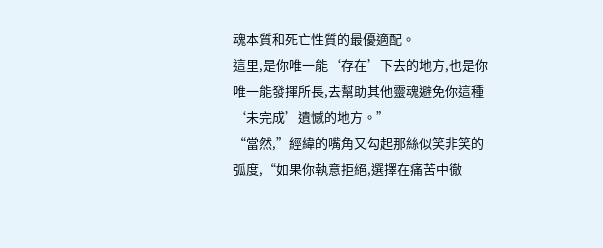魂本質和死亡性質的最優適配。
這里,是你唯一能‘存在’下去的地方,也是你唯一能發揮所長,去幫助其他靈魂避免你這種‘未完成’遺憾的地方。”
“當然,”經緯的嘴角又勾起那絲似笑非笑的弧度,“如果你執意拒絕,選擇在痛苦中徹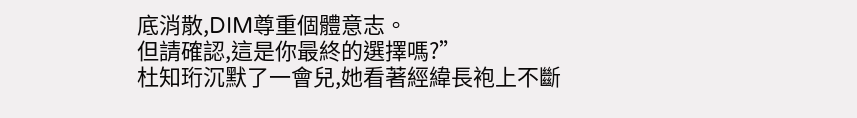底消散,DIM尊重個體意志。
但請確認,這是你最終的選擇嗎?”
杜知珩沉默了一會兒,她看著經緯長袍上不斷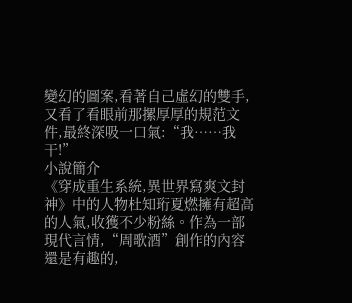變幻的圖案,看著自己虛幻的雙手,又看了看眼前那摞厚厚的規范文件,最終深吸一口氣:“我……我干!”
小說簡介
《穿成重生系統,異世界寫爽文封神》中的人物杜知珩夏燃擁有超高的人氣,收獲不少粉絲。作為一部現代言情,“周歌酒”創作的內容還是有趣的,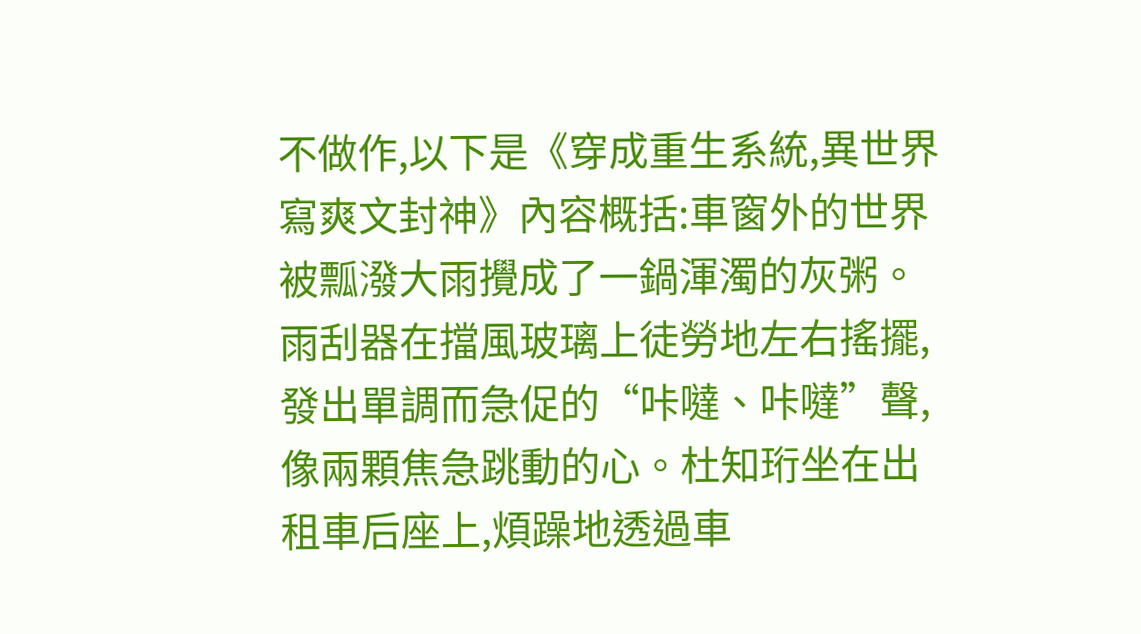不做作,以下是《穿成重生系統,異世界寫爽文封神》內容概括:車窗外的世界被瓢潑大雨攪成了一鍋渾濁的灰粥。雨刮器在擋風玻璃上徒勞地左右搖擺,發出單調而急促的“咔噠、咔噠”聲,像兩顆焦急跳動的心。杜知珩坐在出租車后座上,煩躁地透過車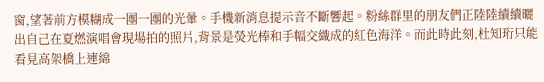窗,望著前方模糊成一團一團的光暈。手機新消息提示音不斷響起。粉絲群里的朋友們正陸陸續續曬出自己在夏燃演唱會現場拍的照片,背景是熒光棒和手幅交織成的紅色海洋。而此時此刻,杜知珩只能看見高架橋上連綿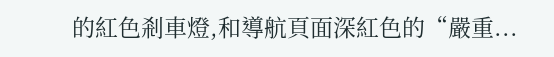的紅色剎車燈,和導航頁面深紅色的“嚴重...